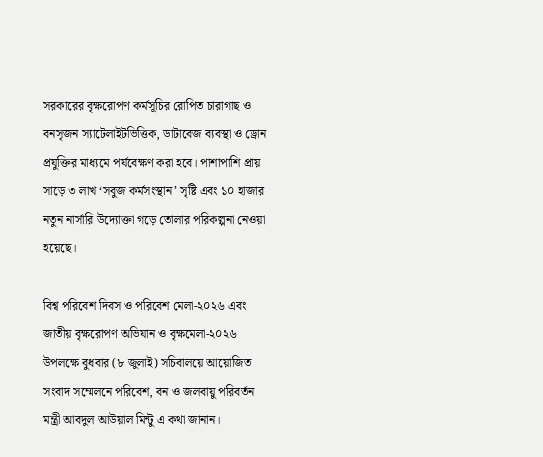সরকারের বৃক্ষরোপণ কর্মসূচির রোপিত চারাগাছ ও বনসৃজন স্যাটেলাইটভিত্তিক, ডাটাবেজ ব্যবস্থা ও ড্রোন প্রযুক্তির মাধ্যমে পর্যবেক্ষণ করা হবে। পাশাপাশি প্রায় সাড়ে ৩ লাখ ‘সবুজ কর্মসংস্থান’ সৃষ্টি এবং ১০ হাজার নতুন নার্সারি উদ্যোক্তা গড়ে তোলার পরিকল্পনা নেওয়া হয়েছে।

বিশ্ব পরিবেশ দিবস ও পরিবেশ মেলা-২০২৬ এবং জাতীয় বৃক্ষরোপণ অভিযান ও বৃক্ষমেলা-২০২৬ উপলক্ষে বুধবার (৮ জুলাই) সচিবালয়ে আয়োজিত সংবাদ সম্মেলনে পরিবেশ, বন ও জলবায়ু পরিবর্তন মন্ত্রী আবদুল আউয়াল মিন্টু এ কথা জানান।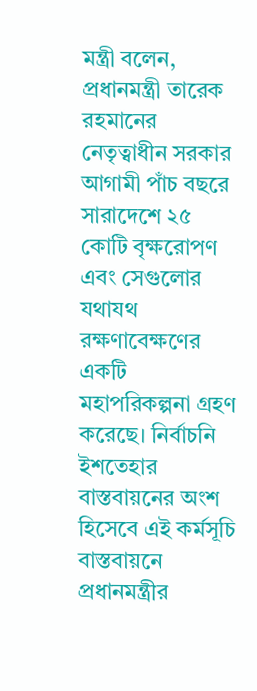মন্ত্রী বলেন, প্রধানমন্ত্রী তারেক রহমানের নেতৃত্বাধীন সরকার আগামী পাঁচ বছরে সারাদেশে ২৫ কোটি বৃক্ষরোপণ এবং সেগুলোর যথাযথ রক্ষণাবেক্ষণের একটি মহাপরিকল্পনা গ্রহণ করেছে। নির্বাচনি ইশতেহার বাস্তবায়নের অংশ হিসেবে এই কর্মসূচি বাস্তবায়নে প্রধানমন্ত্রীর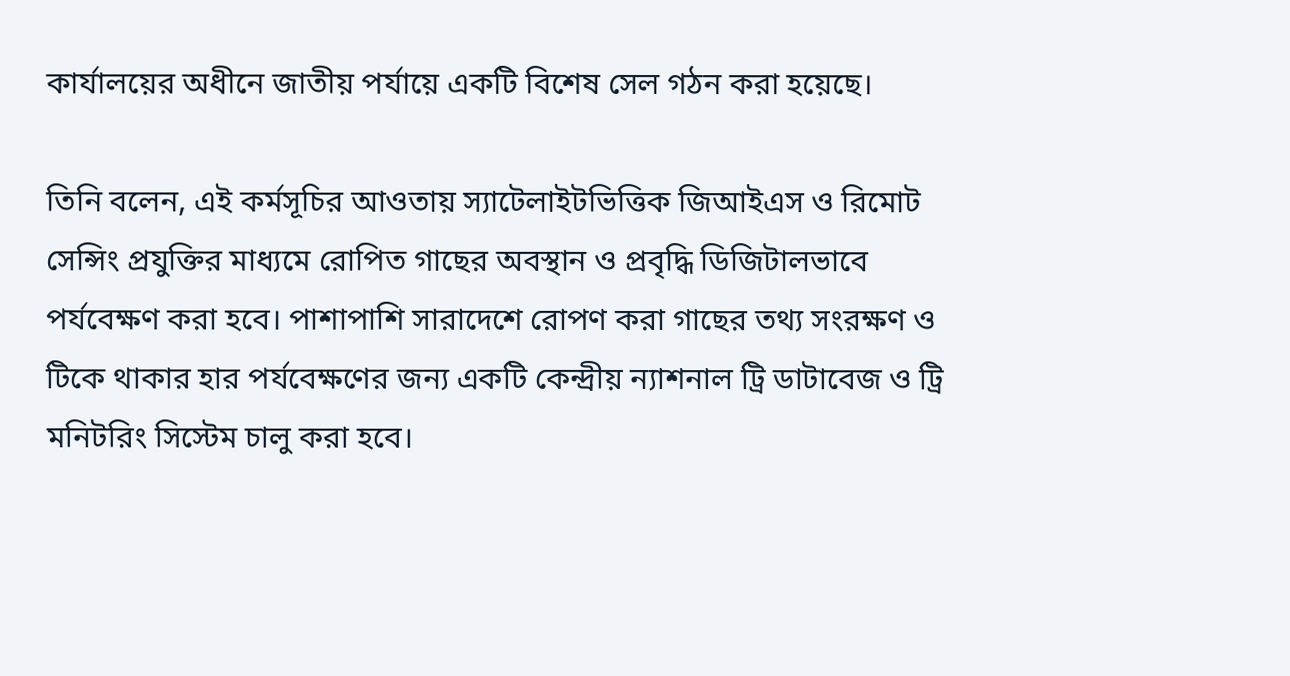কার্যালয়ের অধীনে জাতীয় পর্যায়ে একটি বিশেষ সেল গঠন করা হয়েছে।

তিনি বলেন, এই কর্মসূচির আওতায় স্যাটেলাইটভিত্তিক জিআইএস ও রিমোট সেন্সিং প্রযুক্তির মাধ্যমে রোপিত গাছের অবস্থান ও প্রবৃদ্ধি ডিজিটালভাবে পর্যবেক্ষণ করা হবে। পাশাপাশি সারাদেশে রোপণ করা গাছের তথ্য সংরক্ষণ ও টিকে থাকার হার পর্যবেক্ষণের জন্য একটি কেন্দ্রীয় ন্যাশনাল ট্রি ডাটাবেজ ও ট্রি মনিটরিং সিস্টেম চালু করা হবে।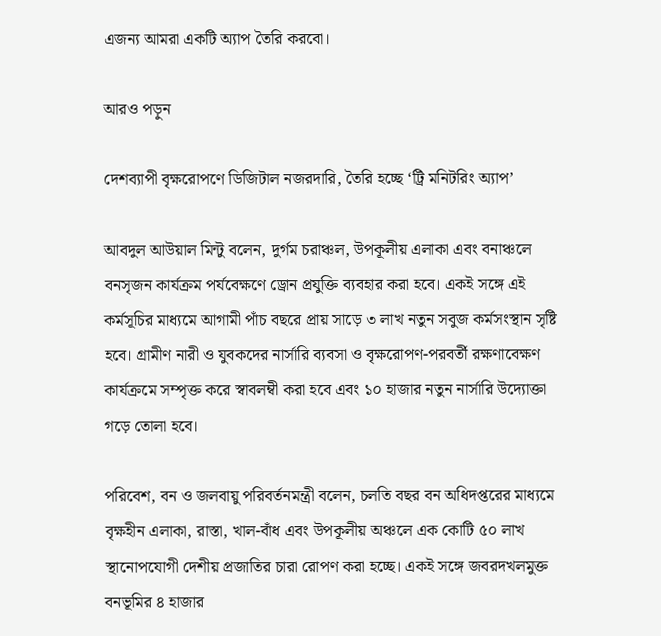এজন্য আমরা একটি অ্যাপ তৈরি করবো।

আরও পড়ুন

দেশব্যাপী বৃক্ষরোপণে ডিজিটাল নজরদারি, তৈরি হচ্ছে ‘ট্রি মনিটরিং অ্যাপ’

আবদুল আউয়াল মিন্টু বলেন, দুর্গম চরাঞ্চল, উপকূলীয় এলাকা এবং বনাঞ্চলে বনসৃজন কার্যক্রম পর্যবেক্ষণে ড্রোন প্রযুক্তি ব্যবহার করা হবে। একই সঙ্গে এই কর্মসূচির মাধ্যমে আগামী পাঁচ বছরে প্রায় সাড়ে ৩ লাখ নতুন সবুজ কর্মসংস্থান সৃষ্টি হবে। গ্রামীণ নারী ও যুবকদের নার্সারি ব্যবসা ও বৃক্ষরোপণ-পরবর্তী রক্ষণাবেক্ষণ কার্যক্রমে সম্পৃক্ত করে স্বাবলম্বী করা হবে এবং ১০ হাজার নতুন নার্সারি উদ্যোক্তা গড়ে তোলা হবে।

পরিবেশ, বন ও জলবায়ু পরিবর্তনমন্ত্রী বলেন, চলতি বছর বন অধিদপ্তরের মাধ্যমে বৃক্ষহীন এলাকা, রাস্তা, খাল-বাঁধ এবং উপকূলীয় অঞ্চলে এক কোটি ৫০ লাখ স্থানোপযোগী দেশীয় প্রজাতির চারা রোপণ করা হচ্ছে। একই সঙ্গে জবরদখলমুক্ত বনভূমির ৪ হাজার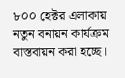৮০০ হেক্টর এলাকায় নতুন বনায়ন কার্যক্রম বাস্তবায়ন করা হচ্ছে।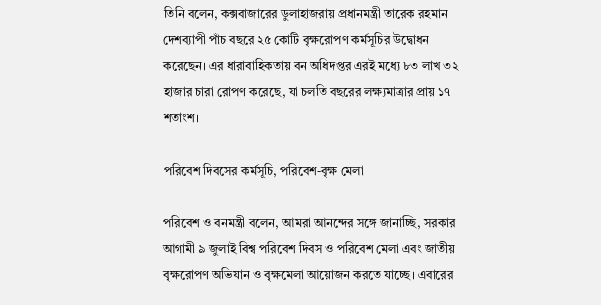তিনি বলেন, কক্সবাজারের ডুলাহাজরায় প্রধানমন্ত্রী তারেক রহমান দেশব্যাপী পাঁচ বছরে ২৫ কোটি বৃক্ষরোপণ কর্মসূচির উদ্বোধন করেছেন। এর ধারাবাহিকতায় বন অধিদপ্তর এরই মধ্যে ৮৩ লাখ ৩২ হাজার চারা রোপণ করেছে, যা চলতি বছরের লক্ষ্যমাত্রার প্রায় ১৭ শতাংশ।

পরিবেশ দিবসের কর্মসূচি, পরিবেশ-বৃক্ষ মেলা

পরিবেশ ও বনমন্ত্রী বলেন, আমরা আনন্দের সঙ্গে জানাচ্ছি, সরকার আগামী ৯ জুলাই বিশ্ব পরিবেশ দিবস ও পরিবেশ মেলা এবং জাতীয় বৃক্ষরোপণ অভিযান ও বৃক্ষমেলা আয়োজন করতে যাচ্ছে। এবারের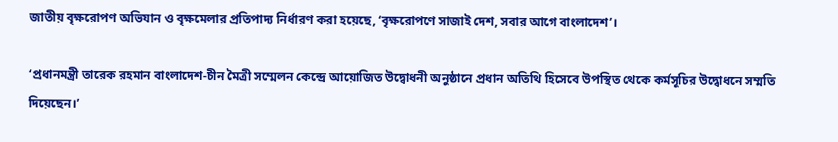জাতীয় বৃক্ষরোপণ অভিযান ও বৃক্ষমেলার প্রতিপাদ্য নির্ধারণ করা হয়েছে, ‘বৃক্ষরোপণে সাজাই দেশ, সবার আগে বাংলাদেশ’।

‘প্রধানমন্ত্রী তারেক রহমান বাংলাদেশ-চীন মৈত্রী সম্মেলন কেন্দ্রে আয়োজিত উদ্বোধনী অনুষ্ঠানে প্রধান অতিথি হিসেবে উপস্থিত থেকে কর্মসূচির উদ্বোধনে সম্মতি দিয়েছেন।’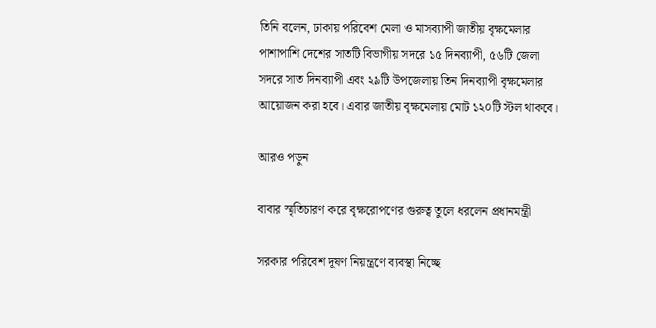তিনি বলেন, ঢাকায় পরিবেশ মেলা ও মাসব্যাপী জাতীয় বৃক্ষমেলার পাশাপাশি দেশের সাতটি বিভাগীয় সদরে ১৫ দিনব্যাপী, ৫৬টি জেলা সদরে সাত দিনব্যাপী এবং ২৯টি উপজেলায় তিন দিনব্যাপী বৃক্ষমেলার আয়োজন করা হবে। এবার জাতীয় বৃক্ষমেলায় মোট ১২০টি স্টল থাকবে।

আরও পড়ুন

বাবার স্মৃতিচারণ করে বৃক্ষরোপণের গুরুত্ব তুলে ধরলেন প্রধানমন্ত্রী

সরকার পরিবেশ দূষণ নিয়ন্ত্রণে ব্যবস্থা নিচ্ছে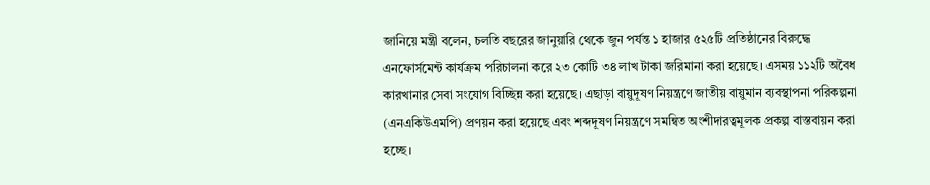জানিয়ে মন্ত্রী বলেন, চলতি বছরের জানুয়ারি থেকে জুন পর্যন্ত ১ হাজার ৫২৫টি প্রতিষ্ঠানের বিরুদ্ধে এনফোর্সমেন্ট কার্যক্রম পরিচালনা করে ২৩ কোটি ৩৪ লাখ টাকা জরিমানা করা হয়েছে। এসময় ১১২টি অবৈধ কারখানার সেবা সংযোগ বিচ্ছিন্ন করা হয়েছে। এছাড়া বায়ুদূষণ নিয়ন্ত্রণে জাতীয় বায়ুমান ব্যবস্থাপনা পরিকল্পনা (এনএকিউএমপি) প্রণয়ন করা হয়েছে এবং শব্দদূষণ নিয়ন্ত্রণে সমন্বিত অংশীদারত্বমূলক প্রকল্প বাস্তবায়ন করা হচ্ছে।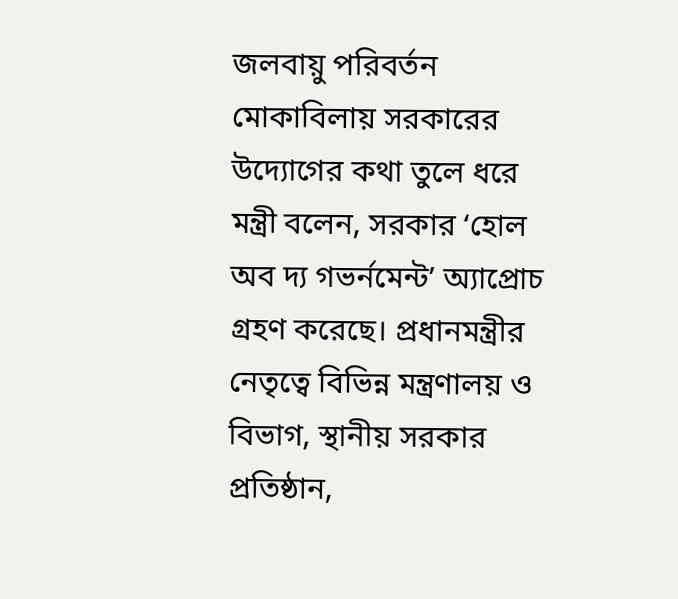জলবায়ু পরিবর্তন মোকাবিলায় সরকারের উদ্যোগের কথা তুলে ধরে মন্ত্রী বলেন, সরকার ‘হোল অব দ্য গভর্নমেন্ট’ অ্যাপ্রোচ গ্রহণ করেছে। প্রধানমন্ত্রীর নেতৃত্বে বিভিন্ন মন্ত্রণালয় ও বিভাগ, স্থানীয় সরকার প্রতিষ্ঠান,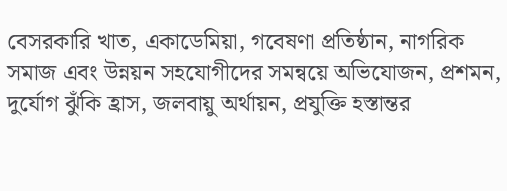বেসরকারি খাত, একাডেমিয়া, গবেষণা প্রতিষ্ঠান, নাগরিক সমাজ এবং উন্নয়ন সহযোগীদের সমন্বয়ে অভিযোজন, প্রশমন, দুর্যোগ ঝুঁকি হ্রাস, জলবায়ু অর্থায়ন, প্রযুক্তি হস্তান্তর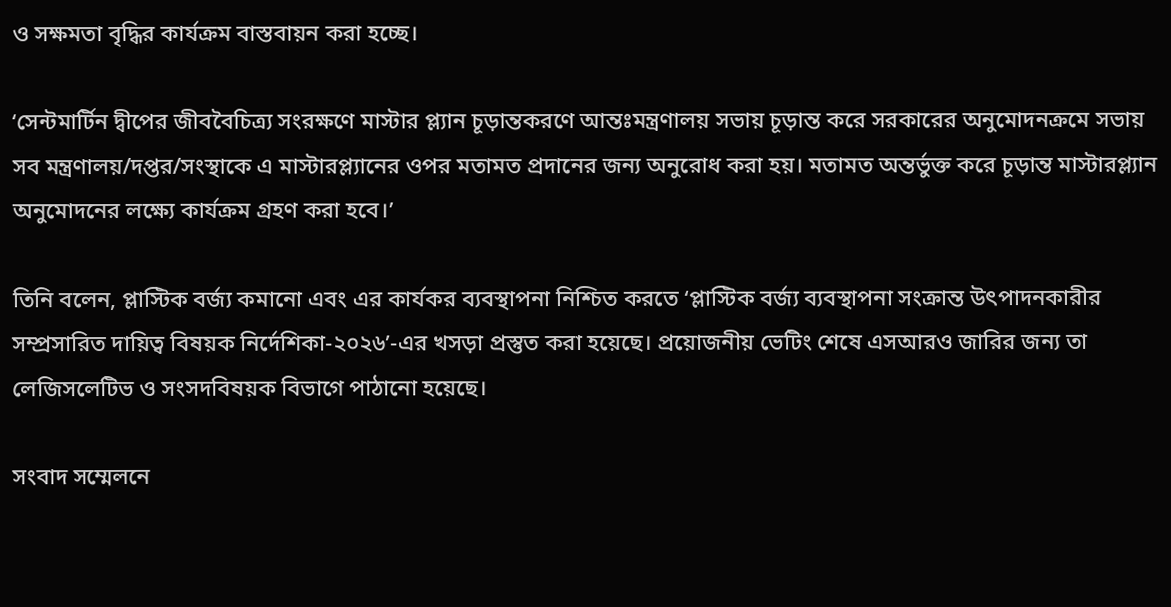ও সক্ষমতা বৃদ্ধির কার্যক্রম বাস্তবায়ন করা হচ্ছে।

‘সেন্টমার্টিন দ্বীপের জীববৈচিত্র্য সংরক্ষণে মাস্টার প্ল্যান চূড়ান্তকরণে আন্তঃমন্ত্রণালয় সভায় চূড়ান্ত করে সরকারের অনুমোদনক্রমে সভায় সব মন্ত্রণালয়/দপ্তর/সংস্থাকে এ মাস্টারপ্ল্যানের ওপর মতামত প্রদানের জন্য অনুরোধ করা হয়। মতামত অন্তর্ভুক্ত করে চূড়ান্ত মাস্টারপ্ল্যান অনুমোদনের লক্ষ্যে কার্যক্রম গ্রহণ করা হবে।’

তিনি বলেন, প্লাস্টিক বর্জ্য কমানো এবং এর কার্যকর ব্যবস্থাপনা নিশ্চিত করতে ‘প্লাস্টিক বর্জ্য ব্যবস্থাপনা সংক্রান্ত উৎপাদনকারীর সম্প্রসারিত দায়িত্ব বিষয়ক নির্দেশিকা-২০২৬’-এর খসড়া প্রস্তুত করা হয়েছে। প্রয়োজনীয় ভেটিং শেষে এসআরও জারির জন্য তা লেজিসলেটিভ ও সংসদবিষয়ক বিভাগে পাঠানো হয়েছে।

সংবাদ সম্মেলনে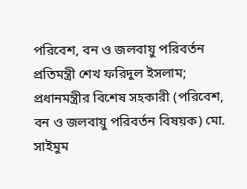পরিবেশ, বন ও জলবায়ু পরিবর্তন প্রতিমন্ত্রী শেখ ফরিদুল ইসলাম; প্রধানমন্ত্রীর বিশেষ সহকারী (পরিবেশ, বন ও জলবায়ু পরিবর্তন বিষয়ক) মো. সাইমুম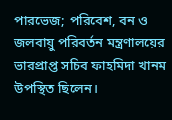পারভেজ; পরিবেশ, বন ও জলবায়ু পরিবর্তন মন্ত্রণালয়ের ভারপ্রাপ্ত সচিব ফাহমিদা খানম উপস্থিত ছিলেন।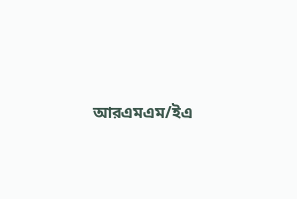আরএমএম/ইএ